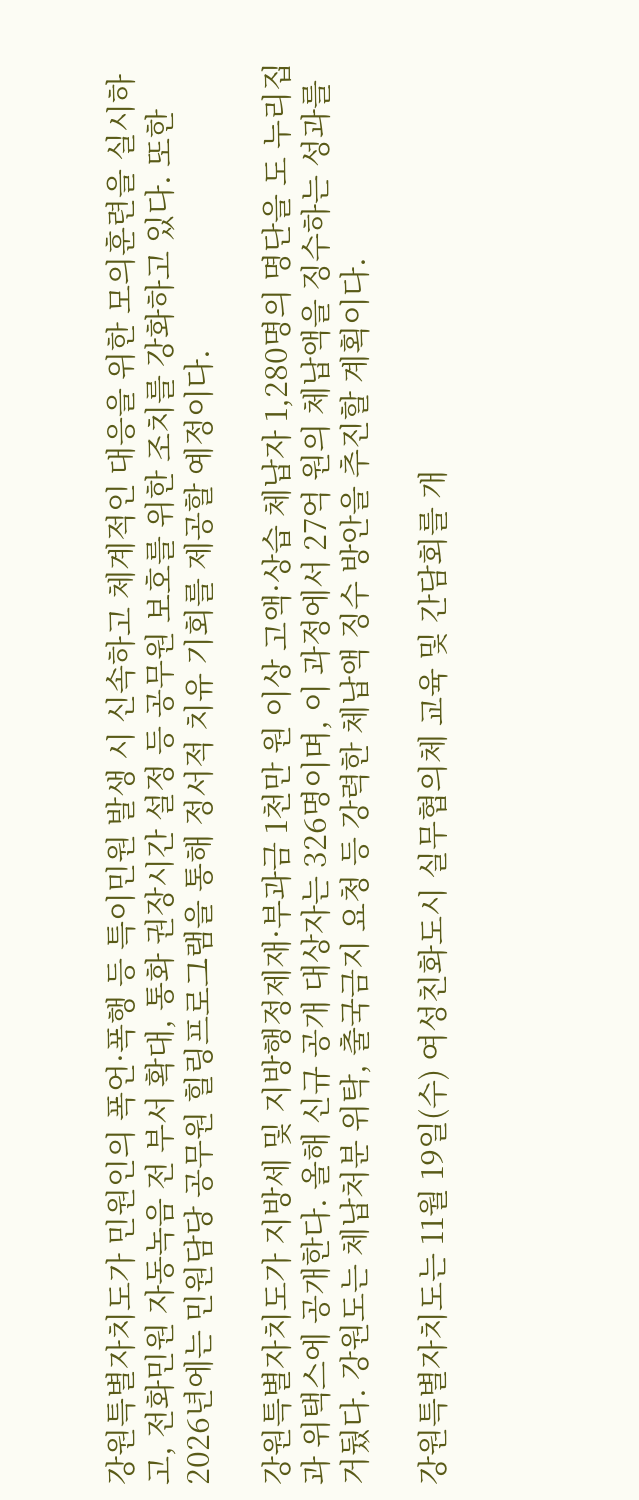강원특별자치도가 민원인의 폭언·폭행 등 특이민원 발생 시 신속하고 체계적인 대응을 위한 모의훈련을 실시하고, 전화민원 자동녹음 전 부서 확대, 통화 권장시간 설정 등 공무원 보호를 위한 조치를 강화하고 있다. 또한 2026년에는 민원담당 공무원 힐링프로그램을 통해 정서적 치유 기회를 제공할 예정이다.

강원특별자치도가 지방세 및 지방행정제재·부과금 1천만 원 이상 고액·상습 체납자 1,280명의 명단을 도 누리집과 위택스에 공개한다. 올해 신규 공개 대상자는 326명이며, 이 과정에서 27억 원의 체납액을 징수하는 성과를 거뒀다. 강원도는 체납처분 위탁, 출국금지 요청 등 강력한 체납액 징수 방안을 추진할 계획이다.

강원특별자치도는 11월 19일(수) 여성친화도시 실무협의체 교육 및 간담회를 개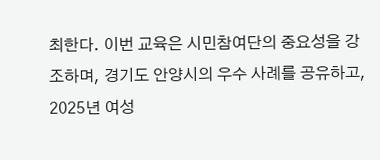최한다. 이번 교육은 시민참여단의 중요성을 강조하며, 경기도 안양시의 우수 사례를 공유하고, 2025년 여성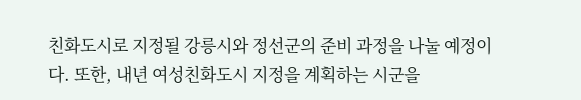친화도시로 지정될 강릉시와 정선군의 준비 과정을 나눌 예정이다. 또한, 내년 여성친화도시 지정을 계획하는 시군을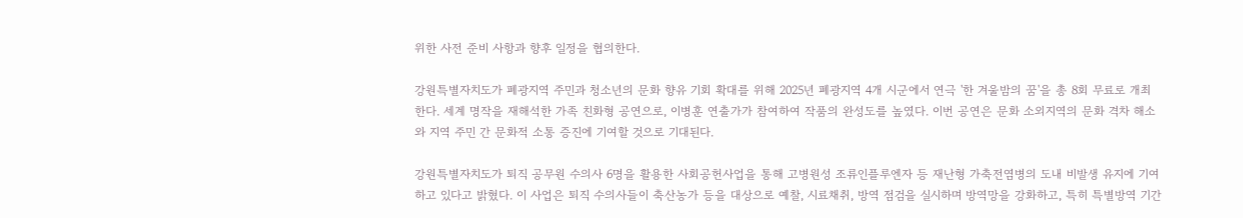위한 사전 준비 사항과 향후 일정을 협의한다.

강원특별자치도가 폐광지역 주민과 청소년의 문화 향유 기회 확대를 위해 2025년 폐광지역 4개 시군에서 연극 '한 겨울밤의 꿈'을 총 8회 무료로 개최한다. 세계 명작을 재해석한 가족 친화형 공연으로, 이병훈 연출가가 참여하여 작품의 완성도를 높였다. 이번 공연은 문화 소외지역의 문화 격차 해소와 지역 주민 간 문화적 소통 증진에 기여할 것으로 기대된다.

강원특별자치도가 퇴직 공무원 수의사 6명을 활용한 사회공헌사업을 통해 고병원성 조류인플루엔자 등 재난형 가축전염병의 도내 비발생 유지에 기여하고 있다고 밝혔다. 이 사업은 퇴직 수의사들이 축산농가 등을 대상으로 예찰, 시료채취, 방역 점검을 실시하며 방역망을 강화하고, 특히 특별방역 기간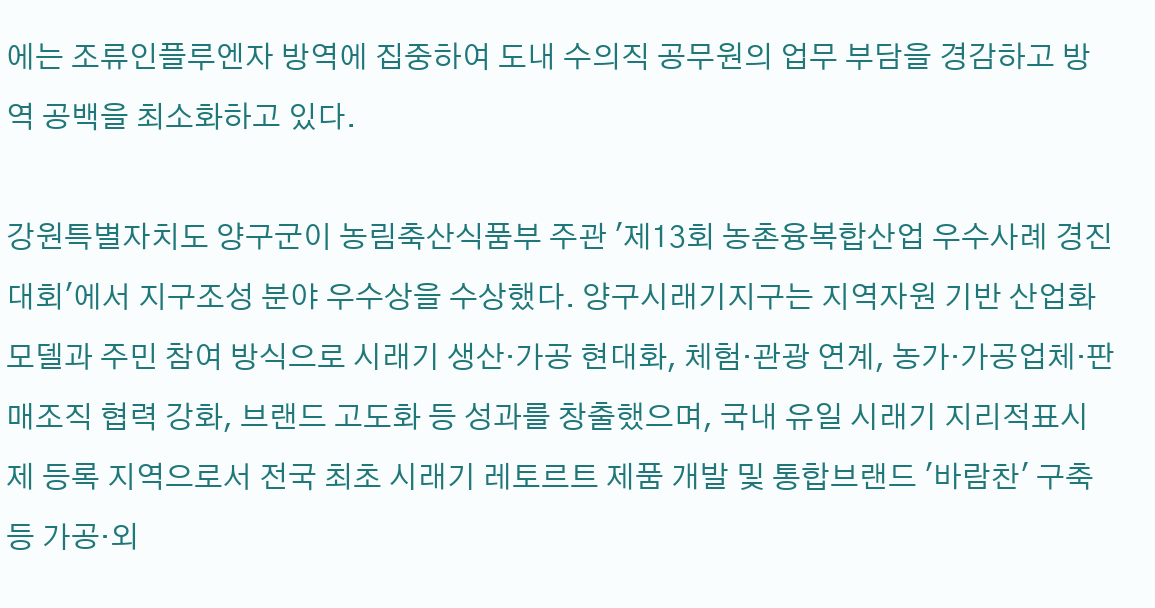에는 조류인플루엔자 방역에 집중하여 도내 수의직 공무원의 업무 부담을 경감하고 방역 공백을 최소화하고 있다.

강원특별자치도 양구군이 농림축산식품부 주관 '제13회 농촌융복합산업 우수사례 경진대회'에서 지구조성 분야 우수상을 수상했다. 양구시래기지구는 지역자원 기반 산업화 모델과 주민 참여 방식으로 시래기 생산·가공 현대화, 체험·관광 연계, 농가·가공업체·판매조직 협력 강화, 브랜드 고도화 등 성과를 창출했으며, 국내 유일 시래기 지리적표시제 등록 지역으로서 전국 최초 시래기 레토르트 제품 개발 및 통합브랜드 '바람찬' 구축 등 가공·외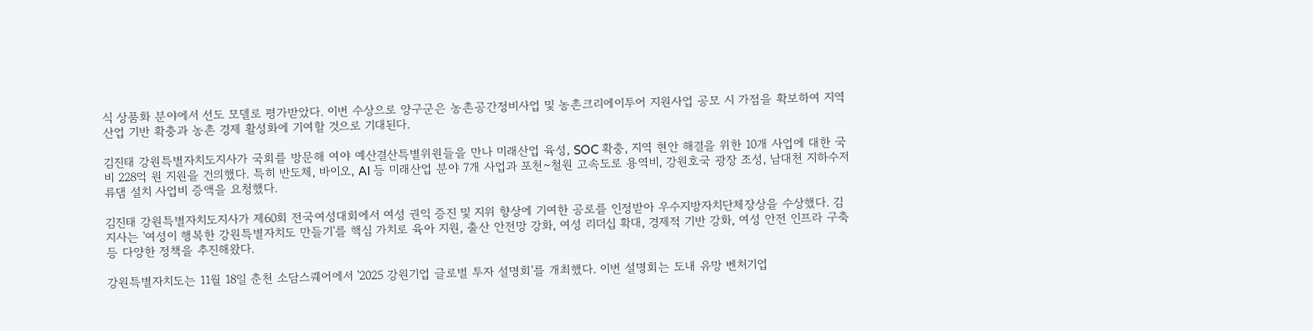식 상품화 분야에서 선도 모델로 평가받았다. 이번 수상으로 양구군은 농촌공간정비사업 및 농촌크리에이투어 지원사업 공모 시 가점을 확보하여 지역 산업 기반 확충과 농촌 경제 활성화에 기여할 것으로 기대된다.

김진태 강원특별자치도지사가 국회를 방문해 여야 예산결산특별위원들을 만나 미래산업 육성, SOC 확충, 지역 현안 해결을 위한 10개 사업에 대한 국비 228억 원 지원을 건의했다. 특히 반도체, 바이오, AI 등 미래산업 분야 7개 사업과 포천~철원 고속도로 용역비, 강원호국 광장 조성, 남대천 지하수저류댐 설치 사업비 증액을 요청했다.

김진태 강원특별자치도지사가 제60회 전국여성대회에서 여성 권익 증진 및 지위 향상에 기여한 공로를 인정받아 우수지방자치단체장상을 수상했다. 김 지사는 '여성이 행복한 강원특별자치도 만들기'를 핵심 가치로 육아 지원, 출산 안전망 강화, 여성 리더십 확대, 경제적 기반 강화, 여성 안전 인프라 구축 등 다양한 정책을 추진해왔다.

강원특별자치도는 11월 18일 춘천 소담스퀘어에서 '2025 강원기업 글로벌 투자 설명회'를 개최했다. 이번 설명회는 도내 유망 벤처기업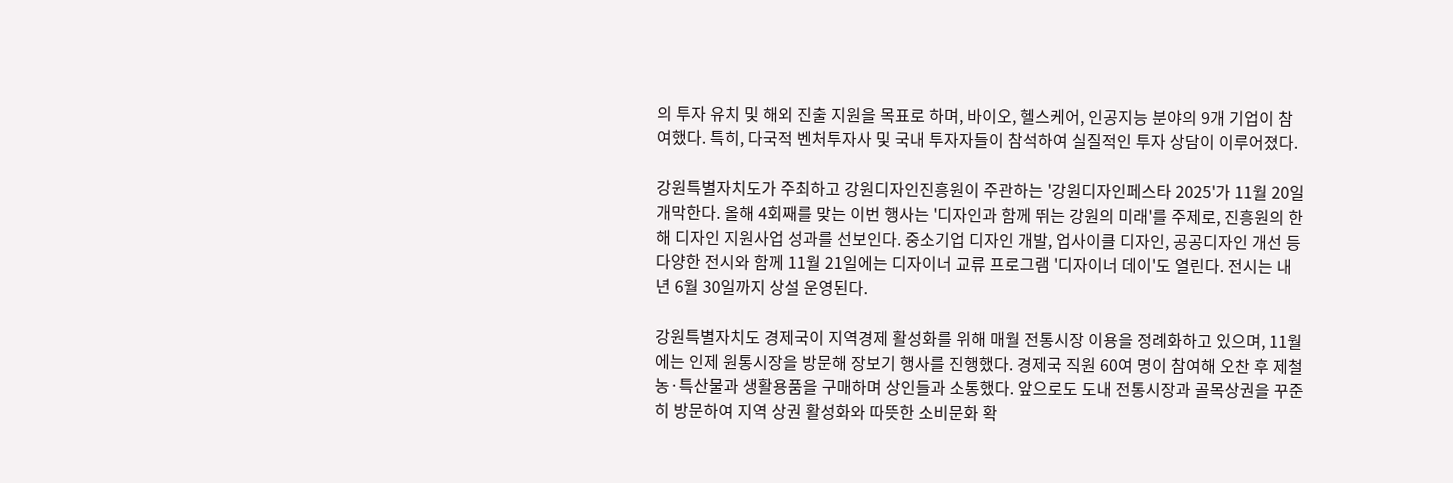의 투자 유치 및 해외 진출 지원을 목표로 하며, 바이오, 헬스케어, 인공지능 분야의 9개 기업이 참여했다. 특히, 다국적 벤처투자사 및 국내 투자자들이 참석하여 실질적인 투자 상담이 이루어졌다.

강원특별자치도가 주최하고 강원디자인진흥원이 주관하는 '강원디자인페스타 2025'가 11월 20일 개막한다. 올해 4회째를 맞는 이번 행사는 '디자인과 함께 뛰는 강원의 미래'를 주제로, 진흥원의 한 해 디자인 지원사업 성과를 선보인다. 중소기업 디자인 개발, 업사이클 디자인, 공공디자인 개선 등 다양한 전시와 함께 11월 21일에는 디자이너 교류 프로그램 '디자이너 데이'도 열린다. 전시는 내년 6월 30일까지 상설 운영된다.

강원특별자치도 경제국이 지역경제 활성화를 위해 매월 전통시장 이용을 정례화하고 있으며, 11월에는 인제 원통시장을 방문해 장보기 행사를 진행했다. 경제국 직원 60여 명이 참여해 오찬 후 제철 농·특산물과 생활용품을 구매하며 상인들과 소통했다. 앞으로도 도내 전통시장과 골목상권을 꾸준히 방문하여 지역 상권 활성화와 따뜻한 소비문화 확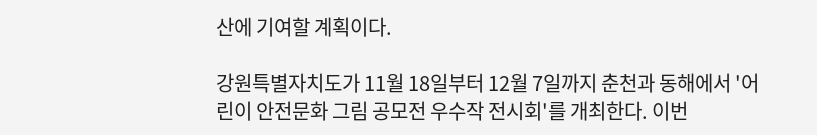산에 기여할 계획이다.

강원특별자치도가 11월 18일부터 12월 7일까지 춘천과 동해에서 '어린이 안전문화 그림 공모전 우수작 전시회'를 개최한다. 이번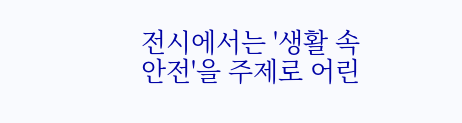전시에서는 '생활 속 안전'을 주제로 어린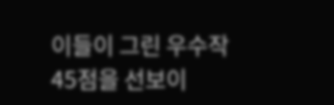이들이 그린 우수작 45점을 선보이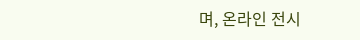며, 온라인 전시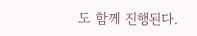도 함께 진행된다.